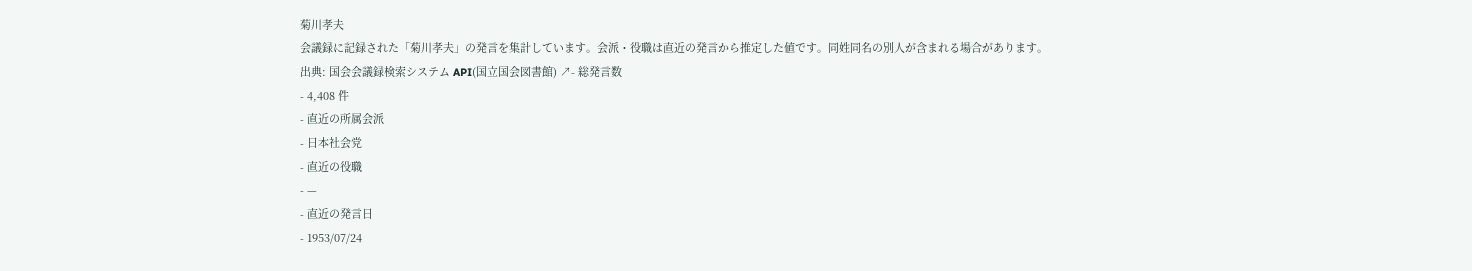菊川孝夫
会議録に記録された「菊川孝夫」の発言を集計しています。会派・役職は直近の発言から推定した値です。同姓同名の別人が含まれる場合があります。
出典: 国会会議録検索システム API(国立国会図書館) ↗- 総発言数
- 4,408 件
- 直近の所属会派
- 日本社会党
- 直近の役職
- —
- 直近の発言日
- 1953/07/24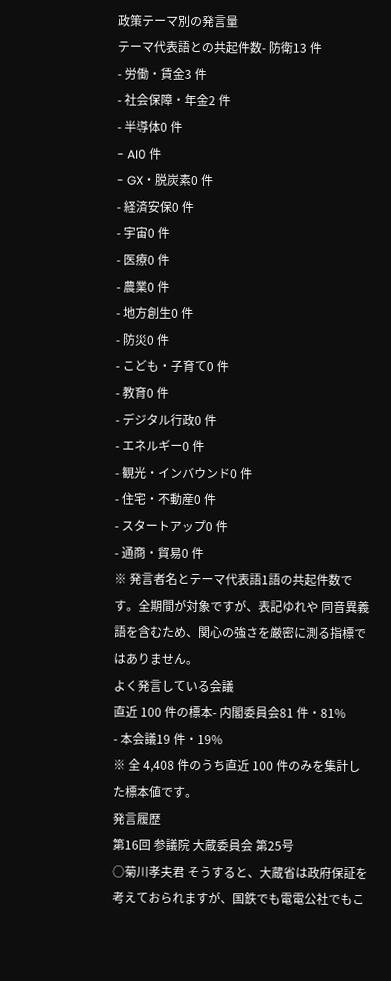政策テーマ別の発言量
テーマ代表語との共起件数- 防衛13 件
- 労働・賃金3 件
- 社会保障・年金2 件
- 半導体0 件
- AI0 件
- GX・脱炭素0 件
- 経済安保0 件
- 宇宙0 件
- 医療0 件
- 農業0 件
- 地方創生0 件
- 防災0 件
- こども・子育て0 件
- 教育0 件
- デジタル行政0 件
- エネルギー0 件
- 観光・インバウンド0 件
- 住宅・不動産0 件
- スタートアップ0 件
- 通商・貿易0 件
※ 発言者名とテーマ代表語1語の共起件数です。全期間が対象ですが、表記ゆれや 同音異義語を含むため、関心の強さを厳密に測る指標ではありません。
よく発言している会議
直近 100 件の標本- 内閣委員会81 件・81%
- 本会議19 件・19%
※ 全 4,408 件のうち直近 100 件のみを集計した標本値です。
発言履歴
第16回 参議院 大蔵委員会 第25号
○菊川孝夫君 そうすると、大蔵省は政府保証を考えておられますが、国鉄でも電電公社でもこ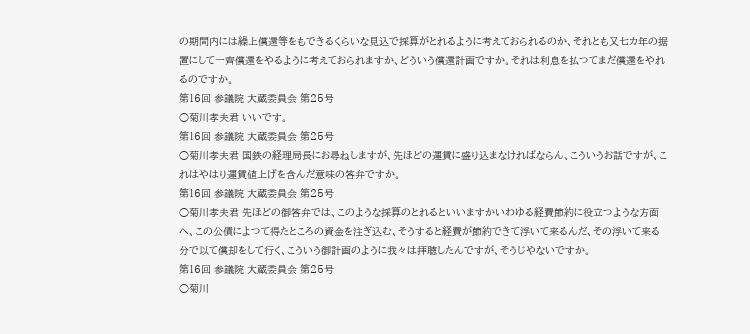の期間内には繰上償還等をもできるくらいな見込で採算がとれるように考えておられるのか、それとも又七カ年の据置にして一齊償還をやるように考えておられますか、どういう償還計画ですか。それは利息を払つてまだ償還をやれるのですか。
第16回 参議院 大蔵委員会 第25号
○菊川孝夫君 いいです。
第16回 参議院 大蔵委員会 第25号
○菊川孝夫君 国鉄の経理局長にお尋ねしますが、先ほどの運賃に盛り込まなければならん、こういうお話ですが、これはやはり運賃値上げを含んだ意味の答弁ですか。
第16回 参議院 大蔵委員会 第25号
○菊川孝夫君 先ほどの御答弁では、このような採算のとれるといいますかいわゆる経費節約に役立つような方面へ、この公債によつて得たところの資金を注ぎ込む、そうすると経費が節約できて浮いて来るんだ、その浮いて来る分で以て償却をして行く、こういう御計画のように我々は拝聴したんですが、そうじやないですか。
第16回 参議院 大蔵委員会 第25号
○菊川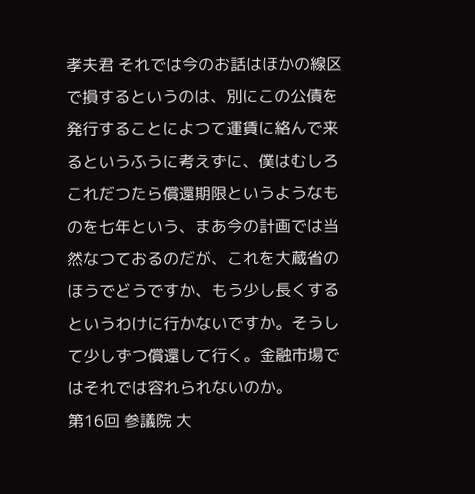孝夫君 それでは今のお話はほかの線区で損するというのは、別にこの公債を発行することによつて運賃に絡んで来るというふうに考えずに、僕はむしろこれだつたら償還期限というようなものを七年という、まあ今の計画では当然なつておるのだが、これを大蔵省のほうでどうですか、もう少し長くするというわけに行かないですか。そうして少しずつ償還して行く。金融市場ではそれでは容れられないのか。
第16回 参議院 大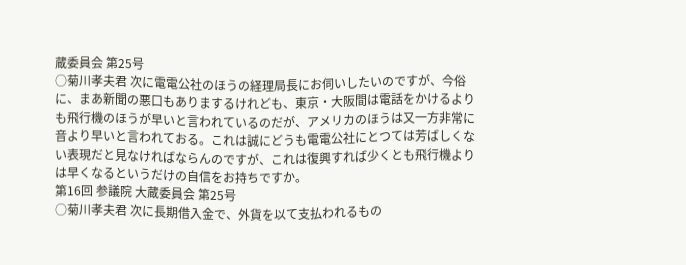蔵委員会 第25号
○菊川孝夫君 次に電電公社のほうの経理局長にお伺いしたいのですが、今俗に、まあ新聞の悪口もありまするけれども、東京・大阪間は電話をかけるよりも飛行機のほうが早いと言われているのだが、アメリカのほうは又一方非常に音より早いと言われておる。これは誠にどうも電電公社にとつては芳ばしくない表現だと見なければならんのですが、これは復興すれば少くとも飛行機よりは早くなるというだけの自信をお持ちですか。
第16回 参議院 大蔵委員会 第25号
○菊川孝夫君 次に長期借入金で、外貨を以て支払われるもの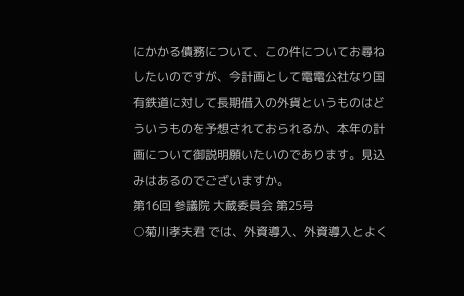にかかる債務について、この件についてお尋ねしたいのですが、今計画として電電公社なり国有鉄道に対して長期借入の外貨というものはどういうものを予想されておられるか、本年の計画について御説明願いたいのであります。見込みはあるのでございますか。
第16回 参議院 大蔵委員会 第25号
○菊川孝夫君 では、外資導入、外資導入とよく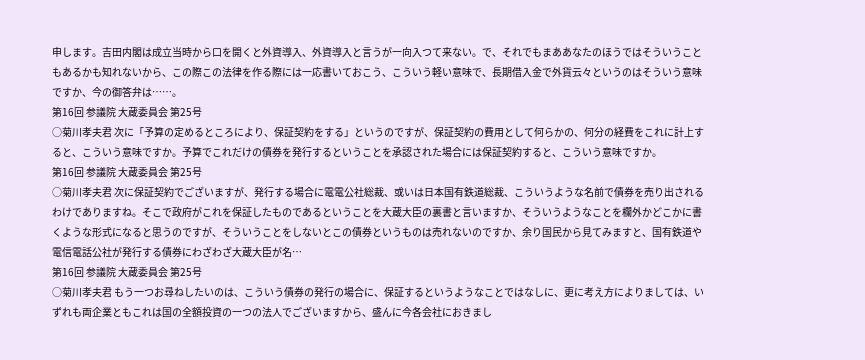申します。吉田内閣は成立当時から口を開くと外資導入、外資導入と言うが一向入つて来ない。で、それでもまああなたのほうではそういうこともあるかも知れないから、この際この法律を作る際には一応書いておこう、こういう軽い意味で、長期借入金で外貨云々というのはそういう意味ですか、今の御答弁は……。
第16回 参議院 大蔵委員会 第25号
○菊川孝夫君 次に「予算の定めるところにより、保証契約をする」というのですが、保証契約の費用として何らかの、何分の経費をこれに計上すると、こういう意味ですか。予算でこれだけの債券を発行するということを承認された場合には保証契約すると、こういう意味ですか。
第16回 参議院 大蔵委員会 第25号
○菊川孝夫君 次に保証契約でございますが、発行する場合に電電公社総裁、或いは日本国有鉄道総裁、こういうような名前で債券を売り出されるわけでありますね。そこで政府がこれを保証したものであるということを大蔵大臣の裏書と言いますか、そういうようなことを欄外かどこかに書くような形式になると思うのですが、そういうことをしないとこの債券というものは売れないのですか、余り国民から見てみますと、国有鉄道や電信電話公社が発行する債券にわざわざ大蔵大臣が名…
第16回 参議院 大蔵委員会 第25号
○菊川孝夫君 もう一つお尋ねしたいのは、こういう債券の発行の場合に、保証するというようなことではなしに、更に考え方によりましては、いずれも両企業ともこれは国の全額投資の一つの法人でございますから、盛んに今各会社におきまし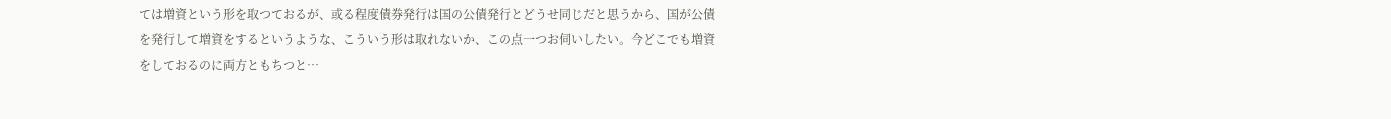ては増資という形を取つておるが、或る程度債券発行は国の公債発行とどうせ同じだと思うから、国が公債を発行して増資をするというような、こういう形は取れないか、この点一つお伺いしたい。今どこでも増資をしておるのに両方ともちつと…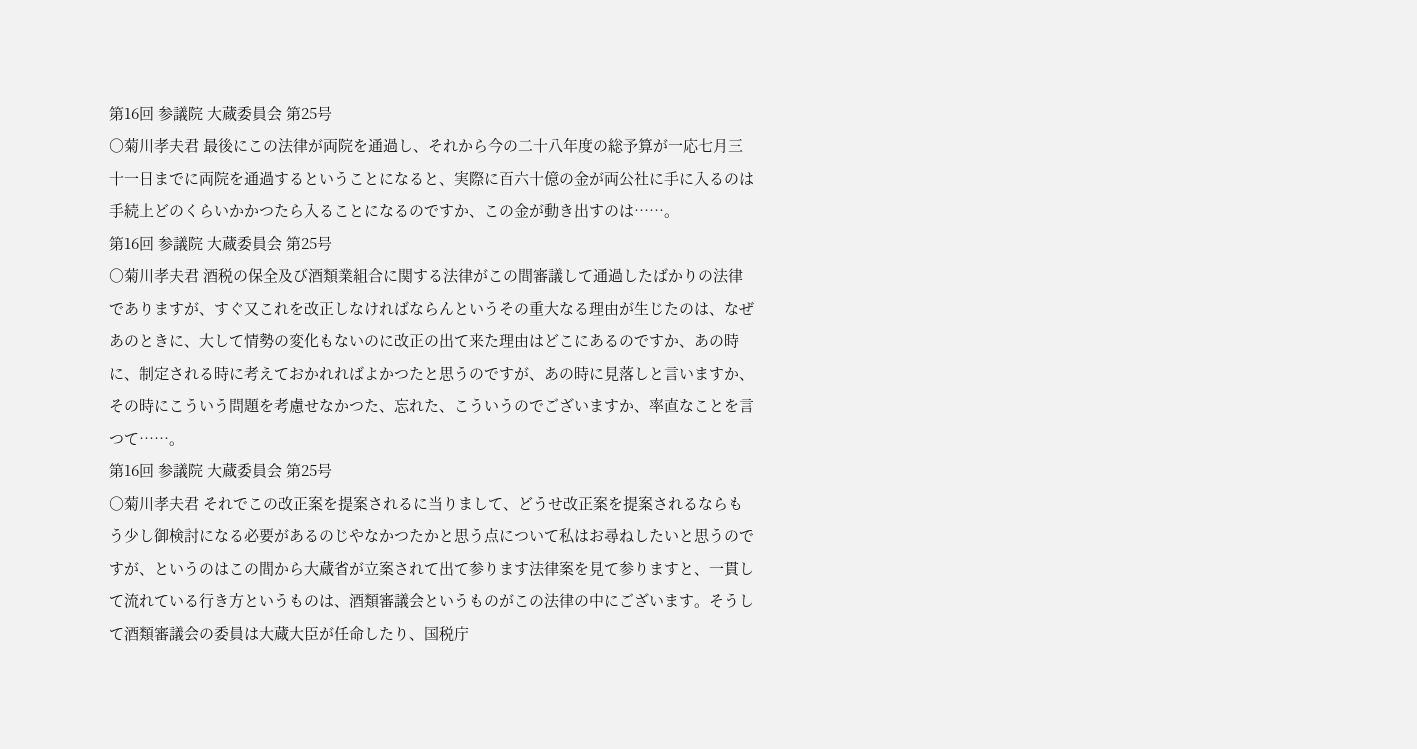第16回 参議院 大蔵委員会 第25号
○菊川孝夫君 最後にこの法律が両院を通過し、それから今の二十八年度の総予算が一応七月三十一日までに両院を通過するということになると、実際に百六十億の金が両公社に手に入るのは手続上どのくらいかかつたら入ることになるのですか、この金が動き出すのは……。
第16回 参議院 大蔵委員会 第25号
○菊川孝夫君 酒税の保全及び酒類業組合に関する法律がこの間審議して通過したばかりの法律でありますが、すぐ又これを改正しなければならんというその重大なる理由が生じたのは、なぜあのときに、大して情勢の変化もないのに改正の出て来た理由はどこにあるのですか、あの時に、制定される時に考えておかれればよかつたと思うのですが、あの時に見落しと言いますか、その時にこういう問題を考慮せなかつた、忘れた、こういうのでございますか、率直なことを言つて……。
第16回 参議院 大蔵委員会 第25号
○菊川孝夫君 それでこの改正案を提案されるに当りまして、どうせ改正案を提案されるならもう少し御検討になる必要があるのじやなかつたかと思う点について私はお尋ねしたいと思うのですが、というのはこの間から大蔵省が立案されて出て参ります法律案を見て参りますと、一貫して流れている行き方というものは、酒類審議会というものがこの法律の中にございます。そうして酒類審議会の委員は大蔵大臣が任命したり、国税庁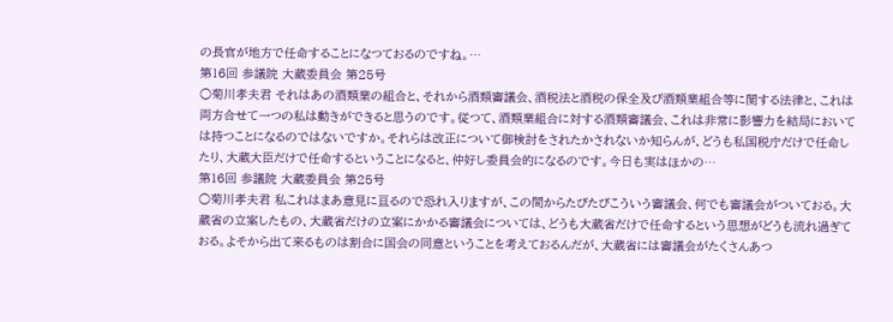の長官が地方で任命することになつておるのですね。…
第16回 参議院 大蔵委員会 第25号
○菊川孝夫君 それはあの酒類業の組合と、それから酒類審議会、酒税法と酒税の保全及び酒類業組合等に関する法律と、これは両方合せて一つの私は動きができると思うのです。従つて、酒類業組合に対する酒類審議会、これは非常に影響力を結局においては持つことになるのではないですか。それらは改正について御検討をされたかされないか知らんが、どうも私国税庁だけで任命したり、大蔵大臣だけで任命するということになると、仲好し委員会的になるのです。今日も実はほかの…
第16回 参議院 大蔵委員会 第25号
○菊川孝夫君 私これはまあ意見に亘るので恐れ入りますが、この間からたびたびこういう審議会、何でも審議会がついておる。大蔵省の立案したもの、大蔵省だけの立案にかかる審議会については、どうも大蔵省だけで任命するという思想がどうも流れ過ぎておる。よそから出て来るものは割合に国会の同意ということを考えておるんだが、大蔵省には審議会がたくさんあつ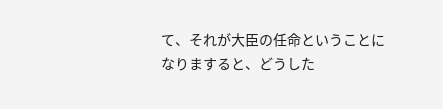て、それが大臣の任命ということになりますると、どうした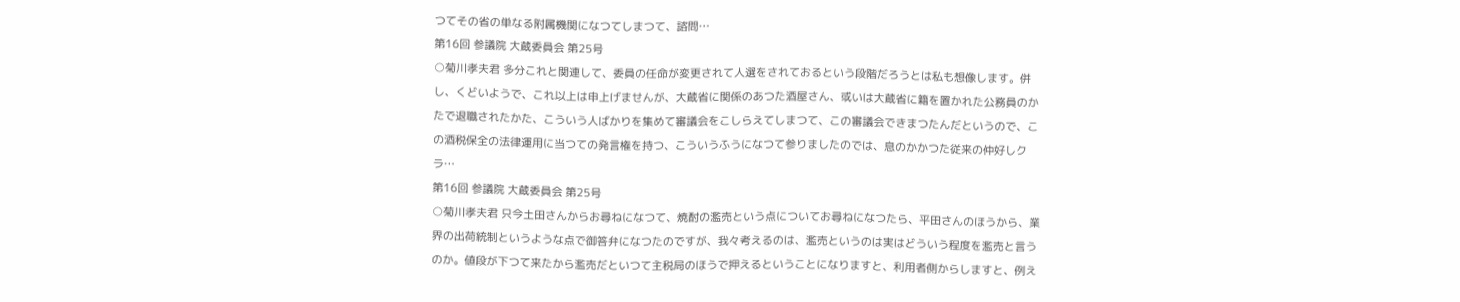つてその省の単なる附属機関になつてしまつて、諮問…
第16回 参議院 大蔵委員会 第25号
○菊川孝夫君 多分これと関連して、委員の任命が変更されて人選をされておるという段階だろうとは私も想像します。併し、くどいようで、これ以上は申上げませんが、大蔵省に関係のあつた酒屋さん、或いは大蔵省に籍を置かれた公務員のかたで退職されたかた、こういう人ばかりを集めて審議会をこしらえてしまつて、この審議会できまつたんだというので、この酒税保全の法律運用に当つての発言権を持つ、こういうふうになつて参りましたのでは、息のかかつた従来の仲好しクラ…
第16回 参議院 大蔵委員会 第25号
○菊川孝夫君 只今土田さんからお尋ねになつて、焼酎の濫売という点についてお尋ねになつたら、平田さんのほうから、業界の出荷統制というような点で御答弁になつたのですが、我々考えるのは、濫売というのは実はどういう程度を濫売と言うのか。値段が下つて来たから濫売だといつて主税局のほうで押えるということになりますと、利用者側からしますと、例え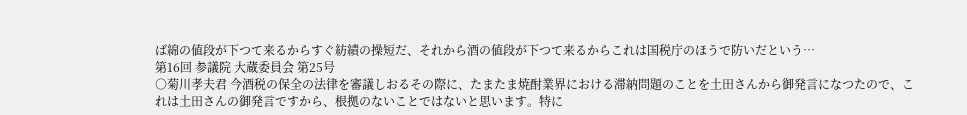ば綿の値段が下つて来るからすぐ紡績の操短だ、それから酒の値段が下つて来るからこれは国税庁のほうで防いだという…
第16回 参議院 大蔵委員会 第25号
○菊川孝夫君 今酒税の保全の法律を審議しおるその際に、たまたま焼酎業界における滞納問題のことを土田さんから御発言になつたので、これは土田さんの御発言ですから、根拠のないことではないと思います。特に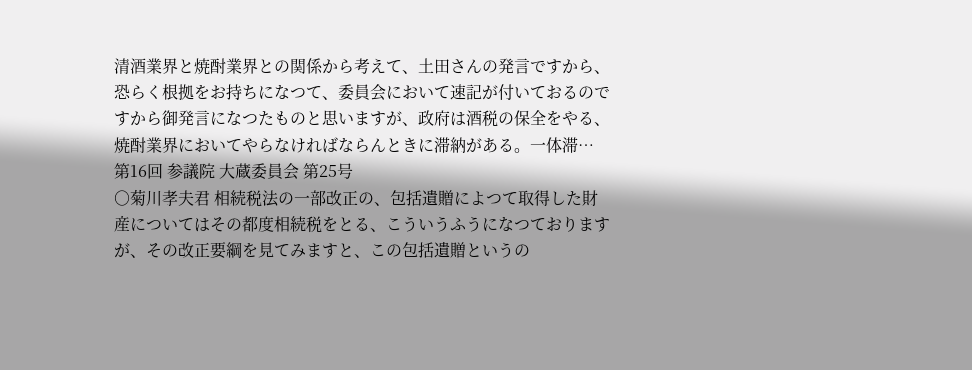清酒業界と焼酎業界との関係から考えて、土田さんの発言ですから、恐らく根拠をお持ちになつて、委員会において速記が付いておるのですから御発言になつたものと思いますが、政府は酒税の保全をやる、焼酎業界においてやらなければならんときに滞納がある。一体滞…
第16回 参議院 大蔵委員会 第25号
○菊川孝夫君 相続税法の一部改正の、包括遺贈によつて取得した財産についてはその都度相続税をとる、こういうふうになつておりますが、その改正要綱を見てみますと、この包括遺贈というの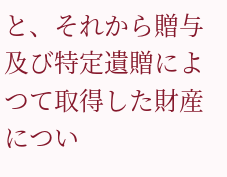と、それから贈与及び特定遺贈によつて取得した財産につい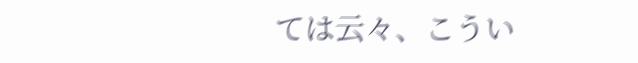ては云々、こうい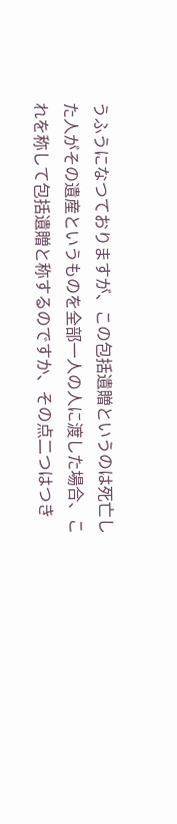うふうになつておりますが、この包括遺贈というのは死亡した人がその遺産というものを全部一人の人に渡した場合、これを称して包括遺贈と称するのですか、その点二つはつき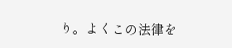り。よくこの法律を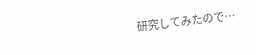研究してみたので…